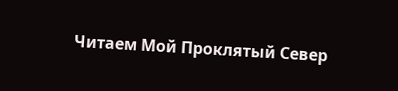Читаем Мой Проклятый Север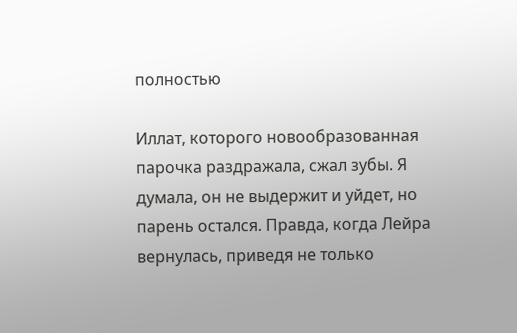полностью

Иллат, которого новообразованная парочка раздражала, сжал зубы. Я думала, он не выдержит и уйдет, но парень остался. Правда, когда Лейра вернулась, приведя не только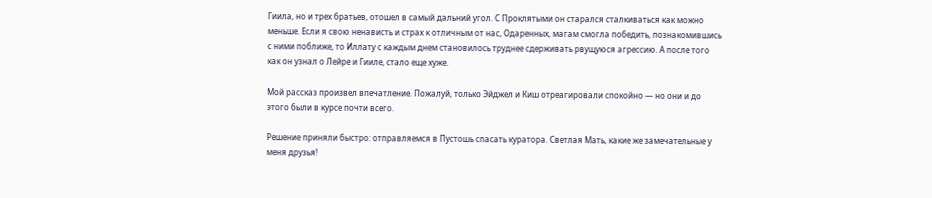Гиила, но и трех братьев, отошел в самый дальний угол. С Проклятыми он старался сталкиваться как можно меньше. Если я свою ненависть и страх к отличным от нас, Одаренных, магам смогла победить, познакомившись с ними поближе, то Иллату с каждым днем становилось труднее сдерживать рвущуюся агрессию. А после того как он узнал о Лейре и Гииле, стало еще хуже.

Мой рассказ произвел впечатление. Пожалуй, только Эйджел и Киш отреагировали спокойно — но они и до этого были в курсе почти всего.

Решение приняли быстро: отправляемся в Пустошь спасать куратора. Светлая Мать, какие же замечательные у меня друзья!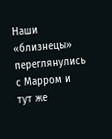Наши «близнецы» переглянулись с Марром и тут же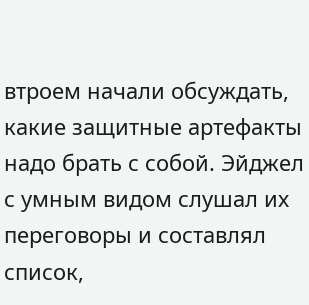втроем начали обсуждать, какие защитные артефакты надо брать с собой. Эйджел с умным видом слушал их переговоры и составлял список,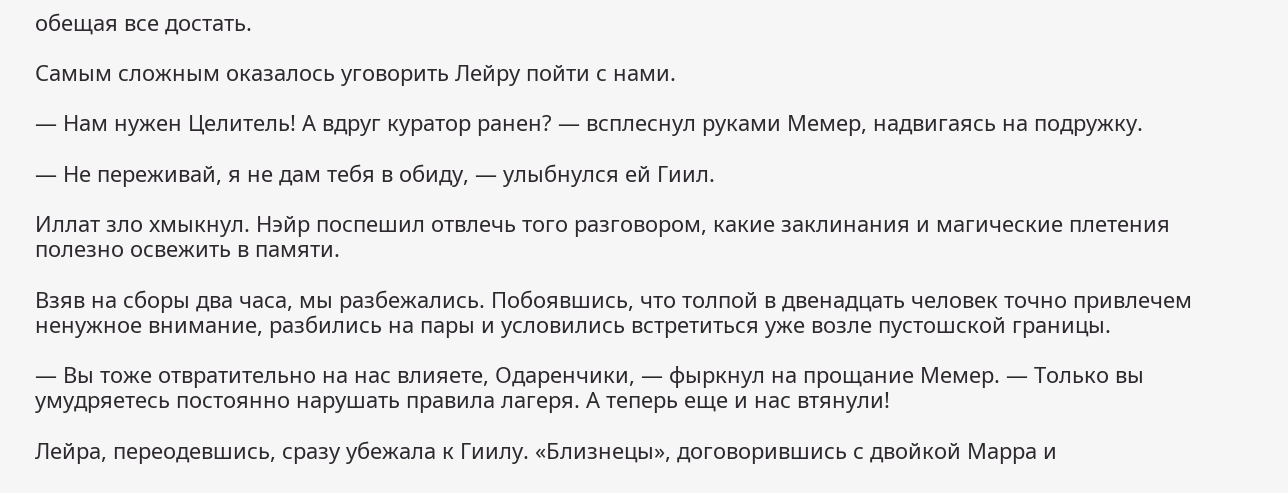обещая все достать.

Самым сложным оказалось уговорить Лейру пойти с нами.

— Нам нужен Целитель! А вдруг куратор ранен? — всплеснул руками Мемер, надвигаясь на подружку.

— Не переживай, я не дам тебя в обиду, — улыбнулся ей Гиил.

Иллат зло хмыкнул. Нэйр поспешил отвлечь того разговором, какие заклинания и магические плетения полезно освежить в памяти.

Взяв на сборы два часа, мы разбежались. Побоявшись, что толпой в двенадцать человек точно привлечем ненужное внимание, разбились на пары и условились встретиться уже возле пустошской границы.

— Вы тоже отвратительно на нас влияете, Одаренчики, — фыркнул на прощание Мемер. — Только вы умудряетесь постоянно нарушать правила лагеря. А теперь еще и нас втянули!

Лейра, переодевшись, сразу убежала к Гиилу. «Близнецы», договорившись с двойкой Марра и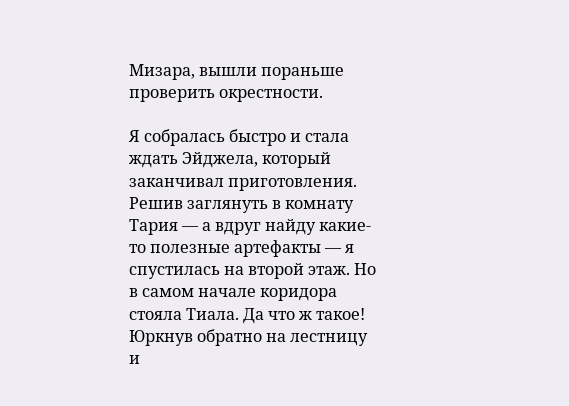Мизара, вышли пораньше проверить окрестности.

Я собралась быстро и стала ждать Эйджела, который заканчивал приготовления. Решив заглянуть в комнату Тария — а вдруг найду какие-то полезные артефакты — я спустилась на второй этаж. Но в самом начале коридора стояла Тиала. Да что ж такое! Юркнув обратно на лестницу и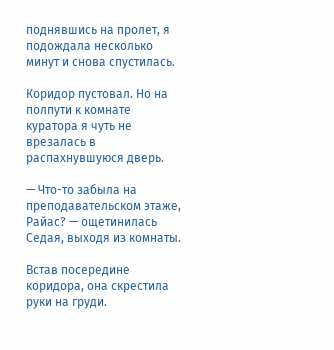поднявшись на пролет, я подождала несколько минут и снова спустилась.

Коридор пустовал. Но на полпути к комнате куратора я чуть не врезалась в распахнувшуюся дверь.

— Что-то забыла на преподавательском этаже, Райас? — ощетинилась Седая, выходя из комнаты.

Встав посередине коридора, она скрестила руки на груди.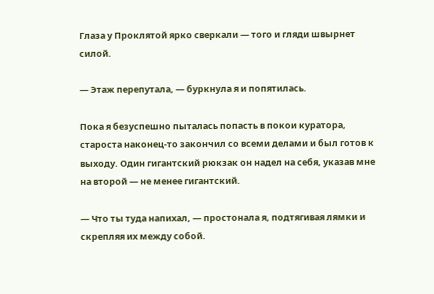Глаза у Проклятой ярко сверкали — того и гляди швырнет силой.

— Этаж перепутала, — буркнула я и попятилась.

Пока я безуспешно пыталась попасть в покои куратора, староста наконец-то закончил со всеми делами и был готов к выходу. Один гигантский рюкзак он надел на себя, указав мне на второй — не менее гигантский.

— Что ты туда напихал, — простонала я, подтягивая лямки и скрепляя их между собой.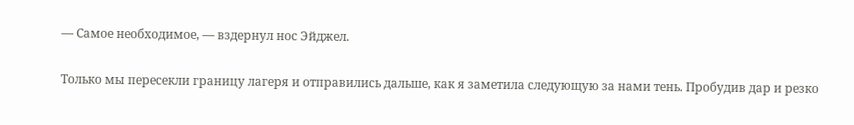— Самое необходимое, — вздернул нос Эйджел.

Только мы пересекли границу лагеря и отправились дальше, как я заметила следующую за нами тень. Пробудив дар и резко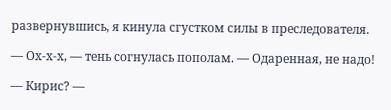развернувшись, я кинула сгустком силы в преследователя.

— Ох-х-х, — тень согнулась пополам. — Одаренная, не надо!

— Кирис? —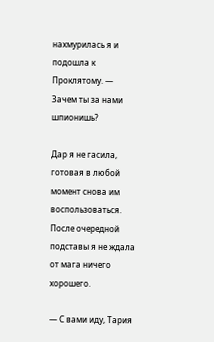нахмурилась я и подошла к Проклятому. — Зачем ты за нами шпионишь?

Дар я не гасила, готовая в любой момент снова им воспользоваться. После очередной подставы я не ждала от мага ничего хорошего.

— С вами иду, Тария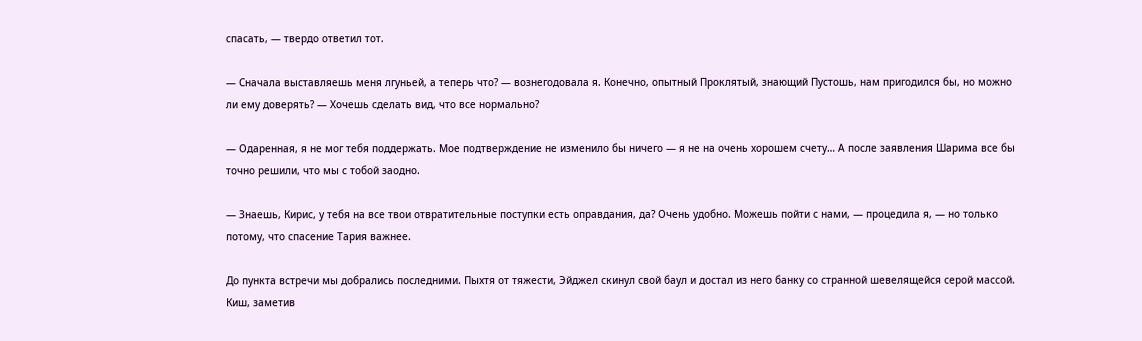спасать, — твердо ответил тот.

— Сначала выставляешь меня лгуньей, а теперь что? — вознегодовала я. Конечно, опытный Проклятый, знающий Пустошь, нам пригодился бы, но можно ли ему доверять? — Хочешь сделать вид, что все нормально?

— Одаренная, я не мог тебя поддержать. Мое подтверждение не изменило бы ничего — я не на очень хорошем счету… А после заявления Шарима все бы точно решили, что мы с тобой заодно.

— Знаешь, Кирис, у тебя на все твои отвратительные поступки есть оправдания, да? Очень удобно. Можешь пойти с нами, — процедила я, — но только потому, что спасение Тария важнее.

До пункта встречи мы добрались последними. Пыхтя от тяжести, Эйджел скинул свой баул и достал из него банку со странной шевелящейся серой массой. Киш, заметив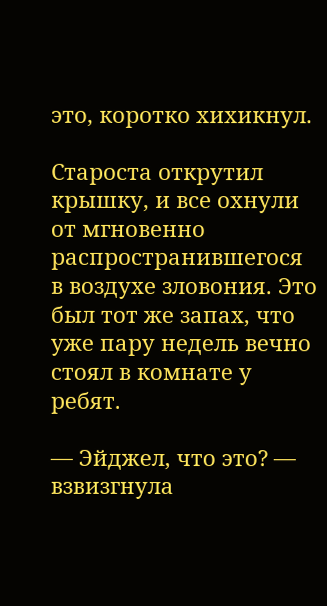это, коротко хихикнул.

Староста открутил крышку, и все охнули от мгновенно распространившегося в воздухе зловония. Это был тот же запах, что уже пару недель вечно стоял в комнате у ребят.

— Эйджел, что это? — взвизгнула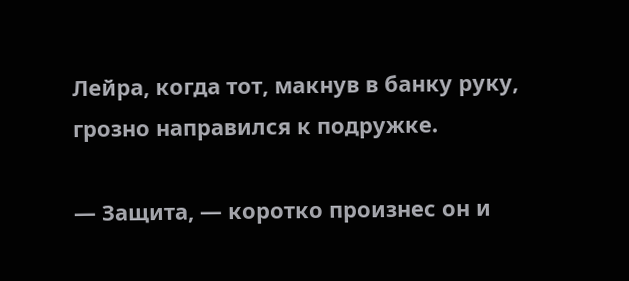Лейра, когда тот, макнув в банку руку, грозно направился к подружке.

— Защита, — коротко произнес он и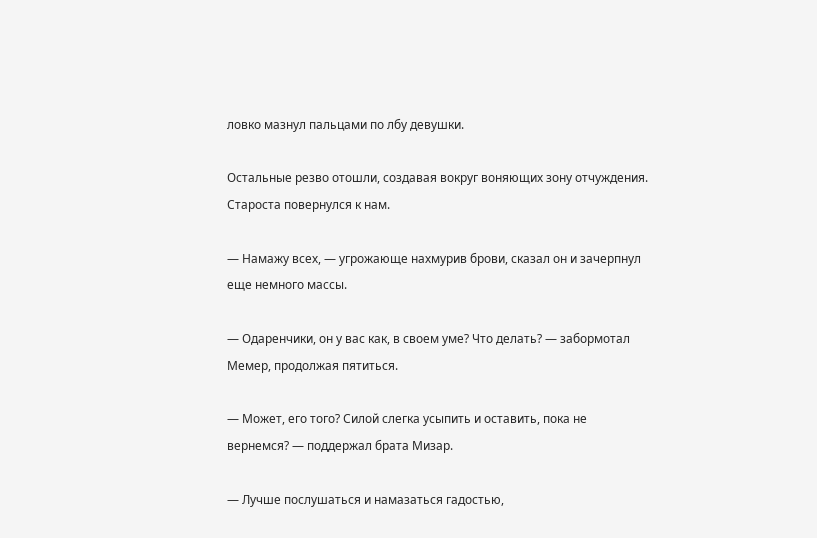ловко мазнул пальцами по лбу девушки.

Остальные резво отошли, создавая вокруг воняющих зону отчуждения. Староста повернулся к нам.

— Намажу всех, — угрожающе нахмурив брови, сказал он и зачерпнул еще немного массы.

— Одаренчики, он у вас как, в своем уме? Что делать? — забормотал Мемер, продолжая пятиться.

— Может, его того? Силой слегка усыпить и оставить, пока не вернемся? — поддержал брата Мизар.

— Лучше послушаться и намазаться гадостью,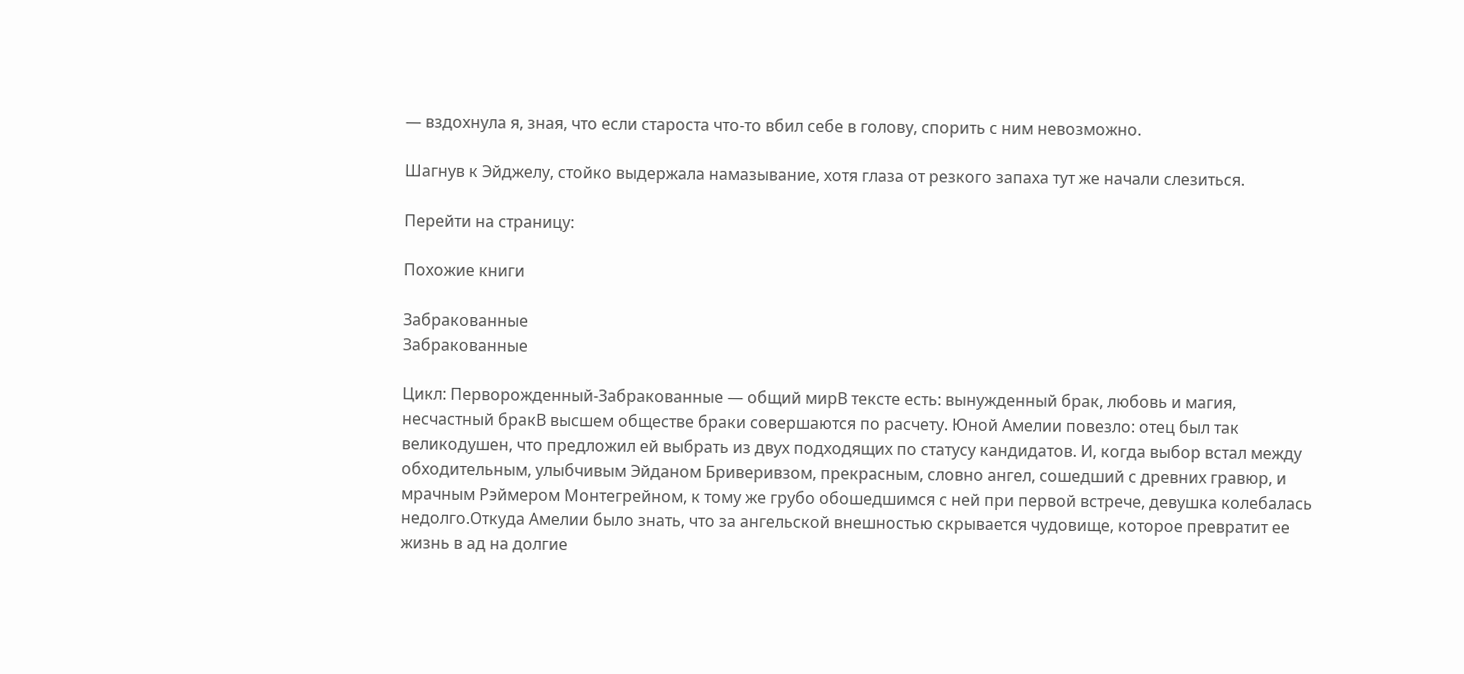— вздохнула я, зная, что если староста что-то вбил себе в голову, спорить с ним невозможно.

Шагнув к Эйджелу, стойко выдержала намазывание, хотя глаза от резкого запаха тут же начали слезиться.

Перейти на страницу:

Похожие книги

Забракованные
Забракованные

Цикл: Перворожденный-Забракованные — общий мирВ тексте есть: вынужденный брак, любовь и магия, несчастный бракВ высшем обществе браки совершаются по расчету. Юной Амелии повезло: отец был так великодушен, что предложил ей выбрать из двух подходящих по статусу кандидатов. И, когда выбор встал между обходительным, улыбчивым Эйданом Бриверивзом, прекрасным, словно ангел, сошедший с древних гравюр, и мрачным Рэймером Монтегрейном, к тому же грубо обошедшимся с ней при первой встрече, девушка колебалась недолго.Откуда Амелии было знать, что за ангельской внешностью скрывается чудовище, которое превратит ее жизнь в ад на долгие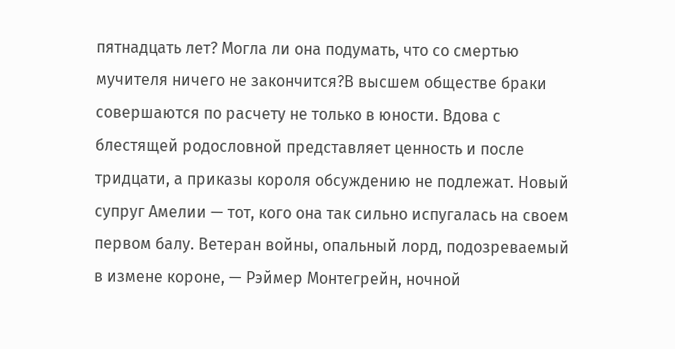пятнадцать лет? Могла ли она подумать, что со смертью мучителя ничего не закончится?В высшем обществе браки совершаются по расчету не только в юности. Вдова с блестящей родословной представляет ценность и после тридцати, а приказы короля обсуждению не подлежат. Новый супруг Амелии — тот, кого она так сильно испугалась на своем первом балу. Ветеран войны, опальный лорд, подозреваемый в измене короне, — Рэймер Монтегрейн, ночной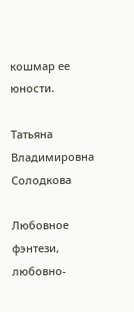кошмар ее юности.

Татьяна Владимировна Солодкова

Любовное фэнтези, любовно-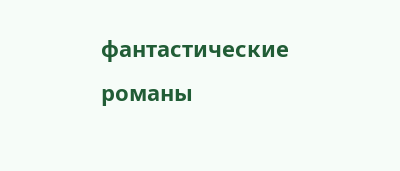фантастические романы